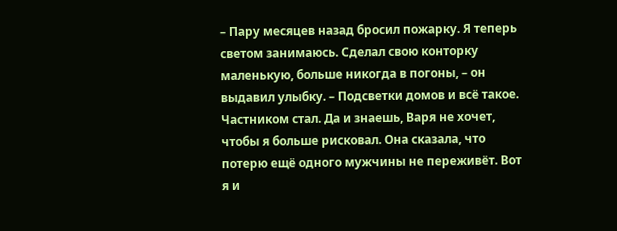– Пару месяцев назад бросил пожарку. Я теперь светом занимаюсь. Сделал свою конторку маленькую, больше никогда в погоны, – он выдавил улыбку. – Подсветки домов и всё такое. Частником стал. Да и знаешь, Варя не хочет, чтобы я больше рисковал. Она сказала, что потерю ещё одного мужчины не переживёт. Вот я и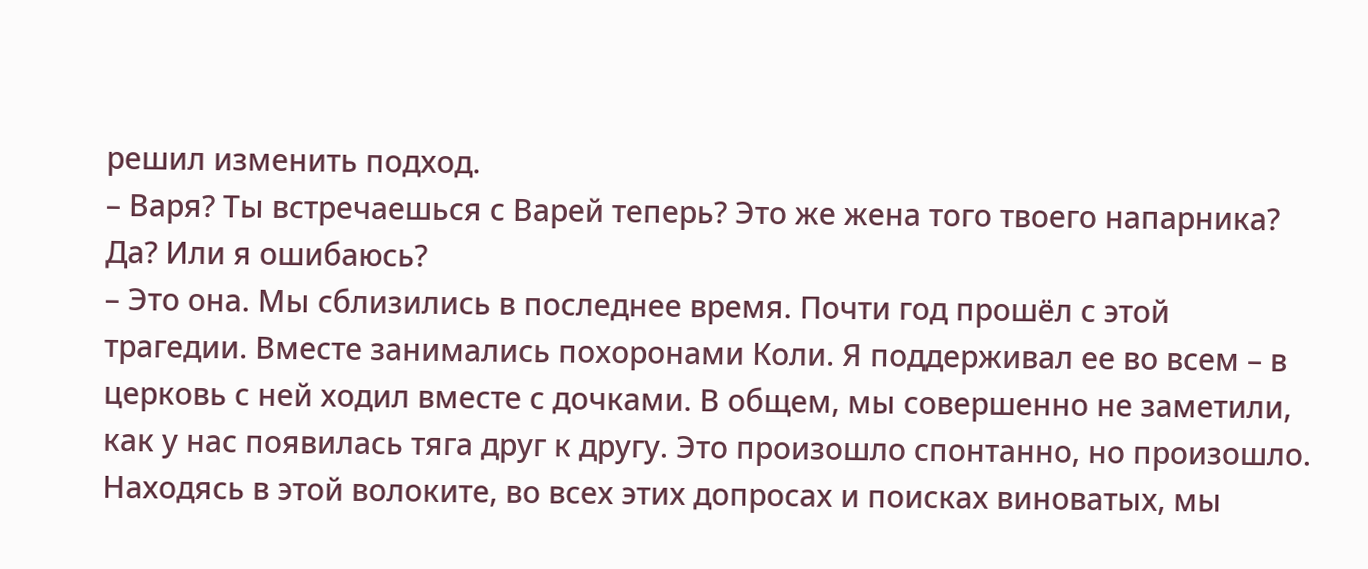решил изменить подход.
– Варя? Ты встречаешься с Варей теперь? Это же жена того твоего напарника? Да? Или я ошибаюсь?
– Это она. Мы сблизились в последнее время. Почти год прошёл с этой трагедии. Вместе занимались похоронами Коли. Я поддерживал ее во всем – в церковь с ней ходил вместе с дочками. В общем, мы совершенно не заметили, как у нас появилась тяга друг к другу. Это произошло спонтанно, но произошло. Находясь в этой волоките, во всех этих допросах и поисках виноватых, мы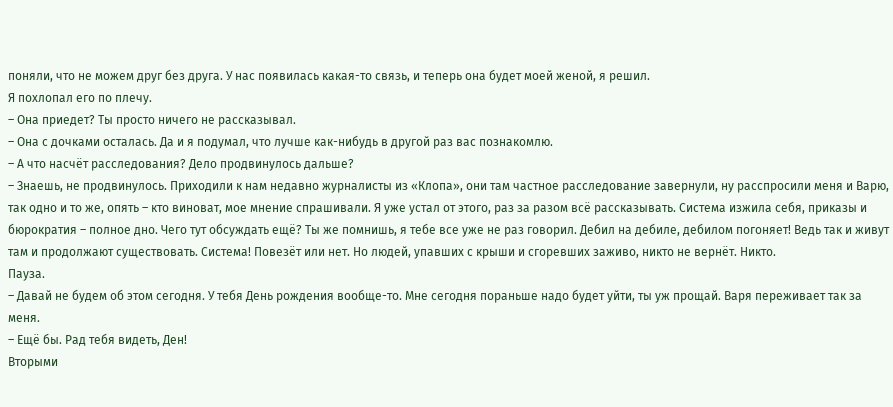поняли, что не можем друг без друга. У нас появилась какая-то связь, и теперь она будет моей женой, я решил.
Я похлопал его по плечу.
– Она приедет? Ты просто ничего не рассказывал.
– Она с дочками осталась. Да и я подумал, что лучше как-нибудь в другой раз вас познакомлю.
– А что насчёт расследования? Дело продвинулось дальше?
– Знаешь, не продвинулось. Приходили к нам недавно журналисты из «Клопа», они там частное расследование завернули, ну расспросили меня и Варю, так одно и то же, опять – кто виноват, мое мнение спрашивали. Я уже устал от этого, раз за разом всё рассказывать. Система изжила себя, приказы и бюрократия – полное дно. Чего тут обсуждать ещё? Ты же помнишь, я тебе все уже не раз говорил. Дебил на дебиле, дебилом погоняет! Ведь так и живут там и продолжают существовать. Система! Повезёт или нет. Но людей, упавших с крыши и сгоревших заживо, никто не вернёт. Никто.
Пауза.
– Давай не будем об этом сегодня. У тебя День рождения вообще-то. Мне сегодня пораньше надо будет уйти, ты уж прощай. Варя переживает так за меня.
– Ещё бы. Рад тебя видеть, Ден!
Вторыми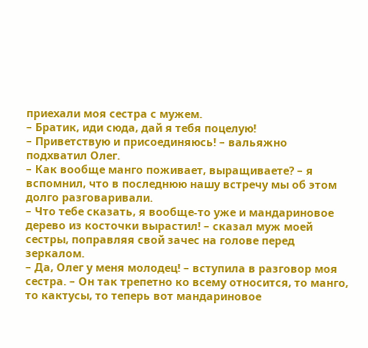приехали моя сестра с мужем.
– Братик, иди сюда, дай я тебя поцелую!
– Приветствую и присоединяюсь! – вальяжно подхватил Олег.
– Как вообще манго поживает, выращиваете? – я вспомнил, что в последнюю нашу встречу мы об этом долго разговаривали.
– Что тебе сказать, я вообще-то уже и мандариновое дерево из косточки вырастил! – сказал муж моей сестры, поправляя свой зачес на голове перед зеркалом.
– Да, Олег у меня молодец! – вступила в разговор моя сестра. – Он так трепетно ко всему относится, то манго, то кактусы, то теперь вот мандариновое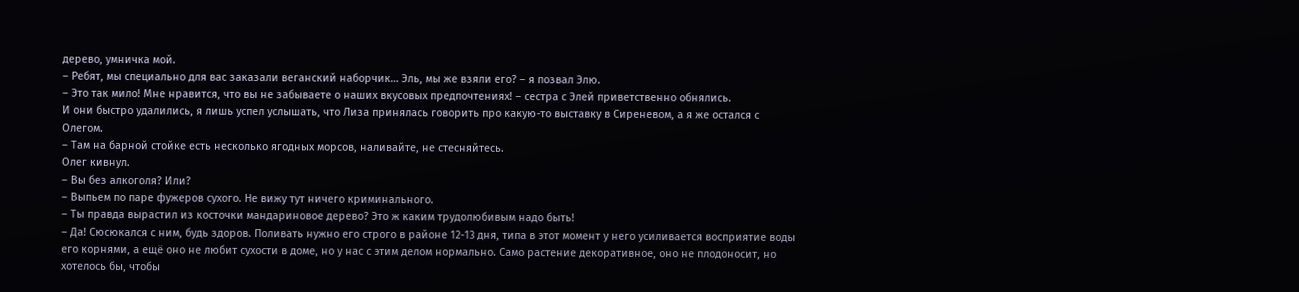дерево, умничка мой.
– Ребят, мы специально для вас заказали веганский наборчик… Эль, мы же взяли его? – я позвал Элю.
– Это так мило! Мне нравится, что вы не забываете о наших вкусовых предпочтениях! – сестра с Элей приветственно обнялись.
И они быстро удалились, я лишь успел услышать, что Лиза принялась говорить про какую-то выставку в Сиреневом, а я же остался с Олегом.
– Там на барной стойке есть несколько ягодных морсов, наливайте, не стесняйтесь.
Олег кивнул.
– Вы без алкоголя? Или?
– Выпьем по паре фужеров сухого. Не вижу тут ничего криминального.
– Ты правда вырастил из косточки мандариновое дерево? Это ж каким трудолюбивым надо быть!
– Да! Сюсюкался с ним, будь здоров. Поливать нужно его строго в районе 12-13 дня, типа в этот момент у него усиливается восприятие воды его корнями, а ещё оно не любит сухости в доме, но у нас с этим делом нормально. Само растение декоративное, оно не плодоносит, но хотелось бы, чтобы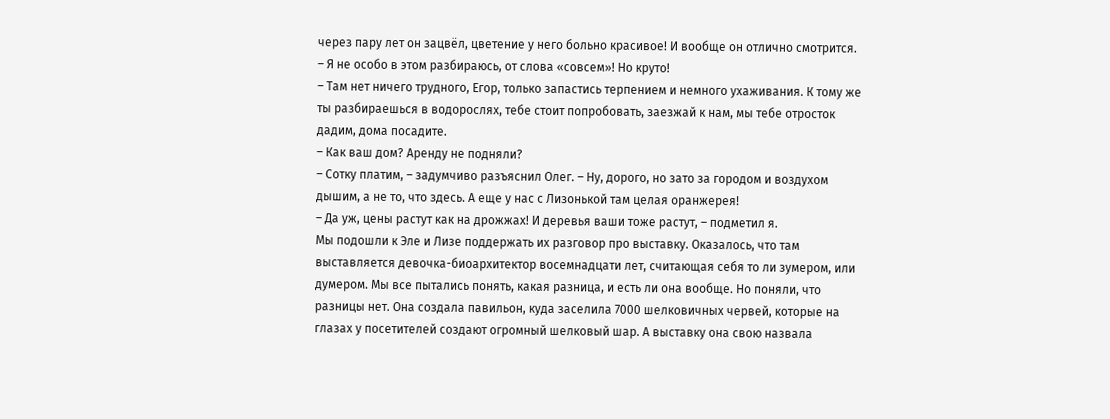через пару лет он зацвёл, цветение у него больно красивое! И вообще он отлично смотрится.
– Я не особо в этом разбираюсь, от слова «совсем»! Но круто!
– Там нет ничего трудного, Егор, только запастись терпением и немного ухаживания. К тому же ты разбираешься в водорослях, тебе стоит попробовать, заезжай к нам, мы тебе отросток дадим, дома посадите.
– Как ваш дом? Аренду не подняли?
– Сотку платим, – задумчиво разъяснил Олег. – Ну, дорого, но зато за городом и воздухом дышим, а не то, что здесь. А еще у нас с Лизонькой там целая оранжерея!
– Да уж, цены растут как на дрожжах! И деревья ваши тоже растут, – подметил я.
Мы подошли к Эле и Лизе поддержать их разговор про выставку. Оказалось, что там выставляется девочка-биоархитектор восемнадцати лет, считающая себя то ли зумером, или думером. Мы все пытались понять, какая разница, и есть ли она вообще. Но поняли, что разницы нет. Она создала павильон, куда заселила 7000 шелковичных червей, которые на глазах у посетителей создают огромный шелковый шар. А выставку она свою назвала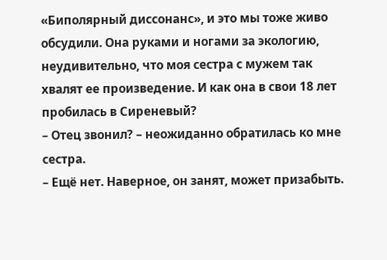«Биполярный диссонанс», и это мы тоже живо обсудили. Она руками и ногами за экологию, неудивительно, что моя сестра с мужем так хвалят ее произведение. И как она в свои 18 лет пробилась в Сиреневый?
– Отец звонил? – неожиданно обратилась ко мне сестра.
– Ещё нет. Наверное, он занят, может призабыть.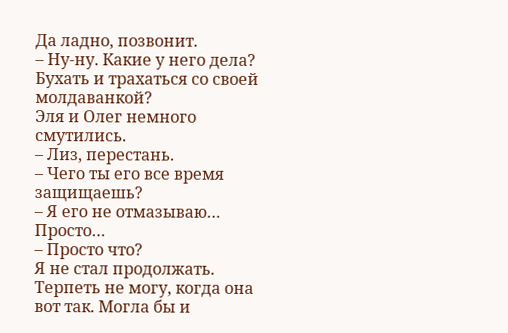Да ладно, позвонит.
– Ну-ну. Какие у него дела? Бухать и трахаться со своей молдаванкой?
Эля и Олег немного смутились.
– Лиз, перестань.
– Чего ты его все время защищаешь?
– Я его не отмазываю… Просто…
– Просто что?
Я не стал продолжать. Терпеть не могу, когда она вот так. Могла бы и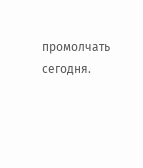промолчать сегодня.